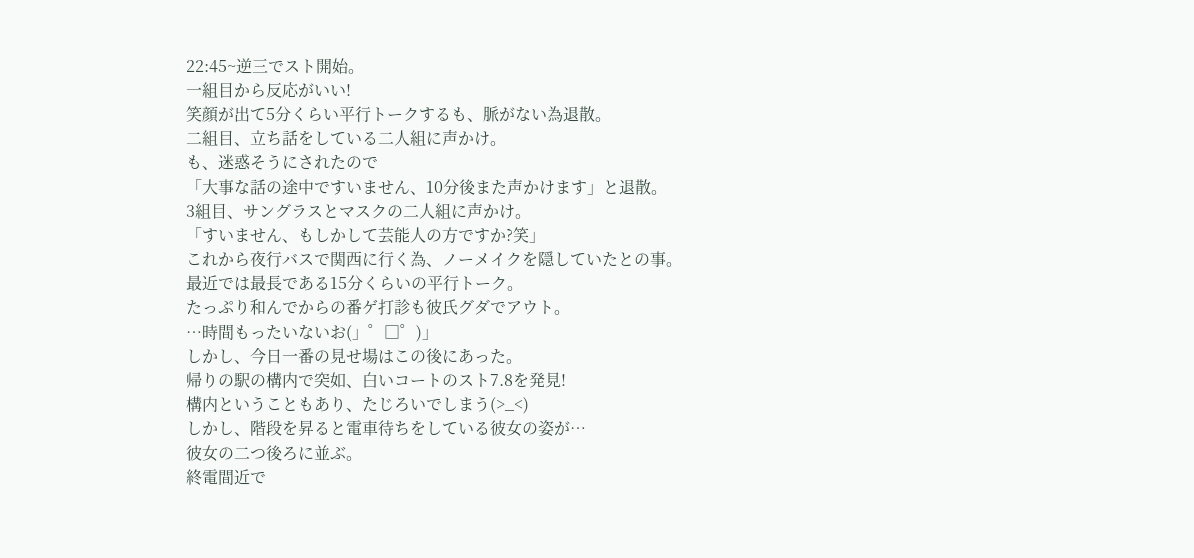22:45~逆三でスト開始。
一組目から反応がいい!
笑顔が出て5分くらい平行トークするも、脈がない為退散。
二組目、立ち話をしている二人組に声かけ。
も、迷惑そうにされたので
「大事な話の途中ですいません、10分後また声かけます」と退散。
3組目、サングラスとマスクの二人組に声かけ。
「すいません、もしかして芸能人の方ですか?笑」
これから夜行バスで関西に行く為、ノーメイクを隠していたとの事。
最近では最長である15分くらいの平行トーク。
たっぷり和んでからの番ゲ打診も彼氏グダでアウト。
…時間もったいないお(」゜□゜)」
しかし、今日一番の見せ場はこの後にあった。
帰りの駅の構内で突如、白いコートのスト7.8を発見!
構内ということもあり、たじろいでしまう(>_<)
しかし、階段を昇ると電車待ちをしている彼女の姿が…
彼女の二つ後ろに並ぶ。
終電間近で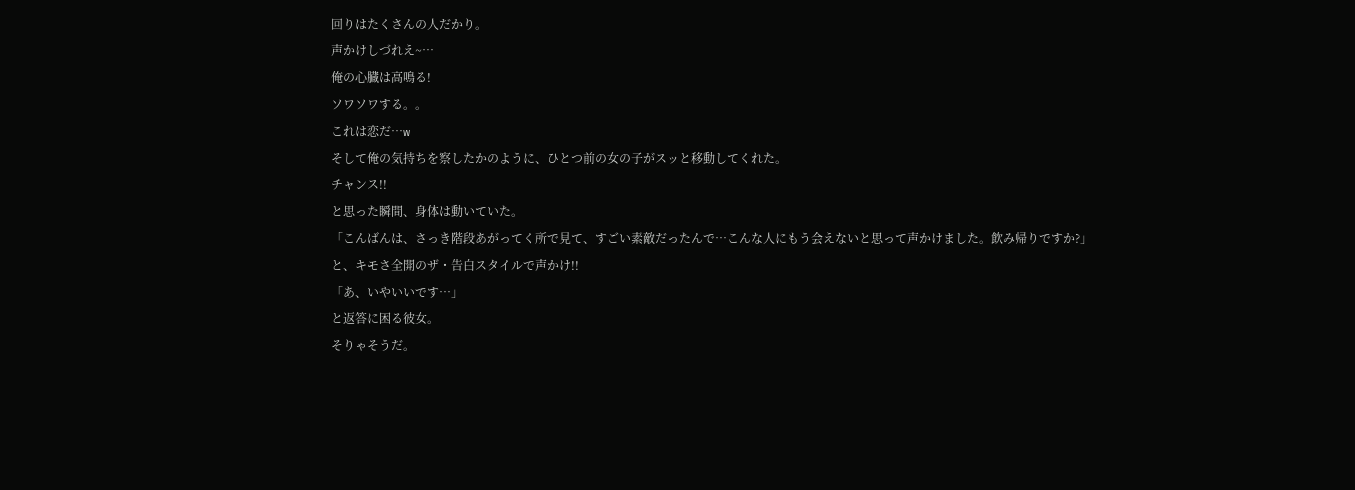回りはたくさんの人だかり。
声かけしづれえ~…
俺の心臓は高鳴る!
ソワソワする。。
これは恋だ…w
そして俺の気持ちを察したかのように、ひとつ前の女の子がスッと移動してくれた。
チャンス!!
と思った瞬間、身体は動いていた。
「こんばんは、さっき階段あがってく所で見て、すごい素敵だったんで…こんな人にもう会えないと思って声かけました。飲み帰りですか?」
と、キモさ全開のザ・告白スタイルで声かけ!!
「あ、いやいいです…」
と返答に困る彼女。
そりゃそうだ。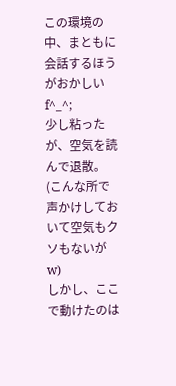この環境の中、まともに会話するほうがおかしいf^_^;
少し粘ったが、空気を読んで退散。
(こんな所で声かけしておいて空気もクソもないがw)
しかし、ここで動けたのは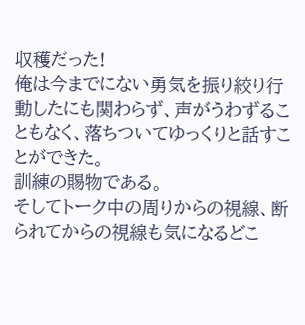収穫だった!
俺は今までにない勇気を振り絞り行動したにも関わらず、声がうわずることもなく、落ちついてゆっくりと話すことができた。
訓練の賜物である。
そしてトーク中の周りからの視線、断られてからの視線も気になるどこ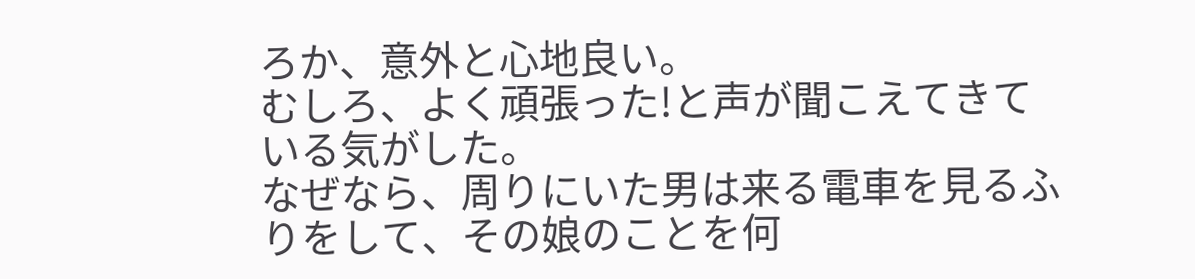ろか、意外と心地良い。
むしろ、よく頑張った!と声が聞こえてきている気がした。
なぜなら、周りにいた男は来る電車を見るふりをして、その娘のことを何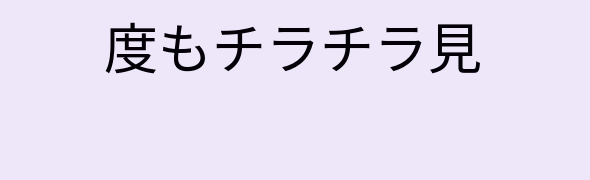度もチラチラ見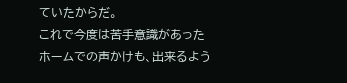ていたからだ。
これで今度は苦手意識があったホームでの声かけも、出来るよう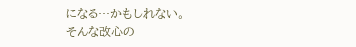になる…かもしれない。
そんな改心の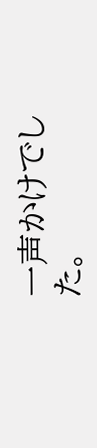一声かけでした。